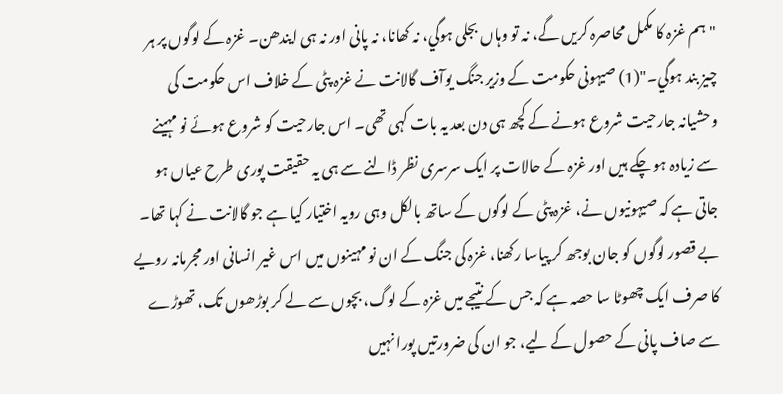"ہم غزہ کا مکمل محاصرہ کریں گے، نہ تو وہاں بجلی ہوگي، نہ کھانا، نہ پانی اور نہ ہی ایندھن۔ غزہ کے لوگوں پر ہر چیز بند ہوگي۔"(1) صیہونی حکومت کے وزیر جنگ یوآف گالانت نے غزہ پٹی کے خلاف اس حکومت کی وحشیانہ جارحیت شروع ہونے کے کچھ ہی دن بعد یہ بات کہی تھی۔ اس جارحیت کو شروع ہوئے نو مہینے سے زیادہ ہو چکے ہیں اور غزہ کے حالات پر ایک سرسری نظر ڈالنے سے ہی یہ حقیقت پوری طرح عیاں ہو جاتی ہے کہ صیہونیوں نے، غزہ پٹی کے لوگوں کے ساتھ بالکل وہی رویہ اختیار کیا ہے جو گالانت نے کہا تھا۔ بے قصور لوگوں کو جان بوجھ کر پیاسا رکھنا، غزہ کی جنگ کے ان نو مہینوں میں اس غیر انسانی اور مجرمانہ رویے کا صرف ایک چھوٹا سا حصہ ہے کہ جس کے نتیجے میں غزہ کے لوگ، بچوں سے لے کر بوڑھوں تک، تھوڑے سے صاف پانی کے حصول کے لیے، جو ان کی ضرورتیں پورا نہیں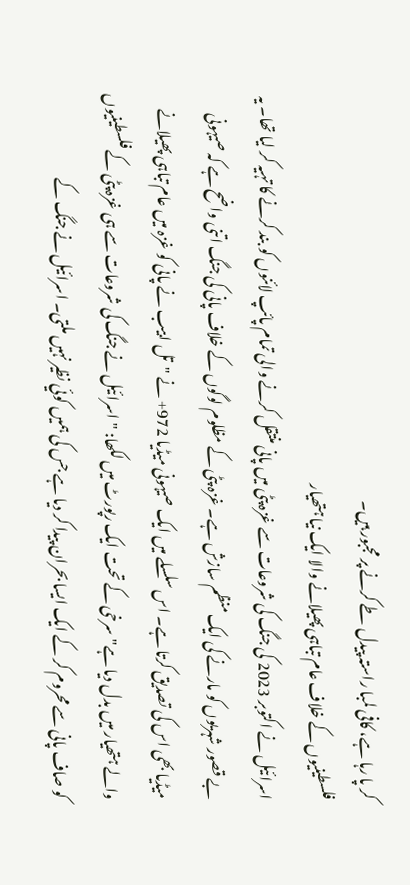کر پا رہا ہے، کافی لمبا راستہ پیدل طے کرنے پر مجبور ہیں۔
فلسطینیوں کے خلاف عام تباہی پھیلانے والا ایک نیا ہتھیار
اسرائيل نے اکتوبر 2023 کی جنگ کی شروعات سے غزہ پٹی میں پانی منتقل کرنے والی تمام پائپ لائنوں کو بند کرنے کا تہیہ کر لیا تھا۔ یہ بے قصور شہریوں کو مارنے کی ایک منظم سازش ہے۔ غزہ پٹی کے مظلوم لوگوں کے خلاف پانی کی جنگ اتنی واضح ہے کہ صیہونی میڈیا بھی اس کی تصدیق کرتا ہے۔ اس سلسلے میں ایک صیہونی میڈیا 972+ نے "تل ابیب نے پانی کو غزہ میں عام تباہی پھیلانے والے ہتھیار میں بدل دیا ہے" سرخی کے تحت ایک رپورٹ میں لکھا: "اسرائيل نے جنگ کی شروعات سے ہی غزہ پٹی کے فلسطینیوں کو صاف پانی سے محروم کر کے ایک ایسا بحران پیدا کر دیا ہے جس کی ہمیں کوئي نظیر نہیں ملتی۔ اسرائیل نے جنگ کے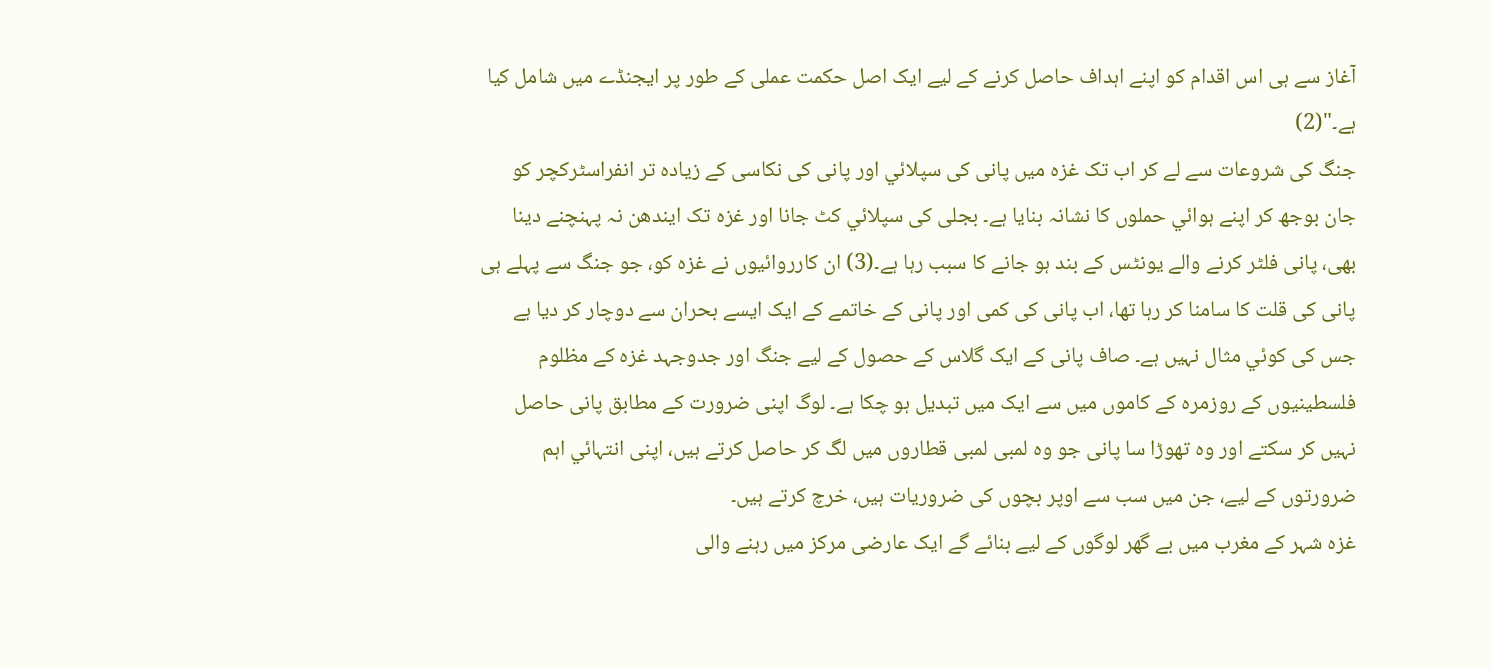آغاز سے ہی اس اقدام کو اپنے اہداف حاصل کرنے کے لیے ایک اصل حکمت عملی کے طور پر ایجنڈے میں شامل کیا ہے۔"(2)
جنگ کی شروعات سے لے کر اب تک غزہ میں پانی کی سپلائي اور پانی کی نکاسی کے زیادہ تر انفراسٹرکچر کو جان بوجھ کر اپنے ہوائي حملوں کا نشانہ بنایا ہے۔ بجلی کی سپلائي کٹ جانا اور غزہ تک ایندھن نہ پہنچنے دینا بھی، پانی فلٹر کرنے والے یونٹس کے بند ہو جانے کا سبب رہا ہے۔(3) ان کارروائيوں نے غزہ کو، جو جنگ سے پہلے ہی پانی کی قلت کا سامنا کر رہا تھا، اب پانی کی کمی اور پانی کے خاتمے کے ایک ایسے بحران سے دوچار کر دیا ہے جس کی کوئي مثال نہیں ہے۔ صاف پانی کے ایک گلاس کے حصول کے لیے جنگ اور جدوجہد غزہ کے مظلوم فلسطینیوں کے روزمرہ کے کاموں میں سے ایک میں تبدیل ہو چکا ہے۔ لوگ اپنی ضرورت کے مطابق پانی حاصل نہیں کر سکتے اور وہ تھوڑا سا پانی جو وہ لمبی لمبی قطاروں میں لگ کر حاصل کرتے ہیں، اپنی انتہائي اہم ضرورتوں کے لیے، جن میں سب سے اوپر بچوں کی ضروریات ہیں، خرچ کرتے ہیں۔
غزہ شہر کے مغرب میں بے گھر لوگوں کے لیے بنائے گے ایک عارضی مرکز میں رہنے والی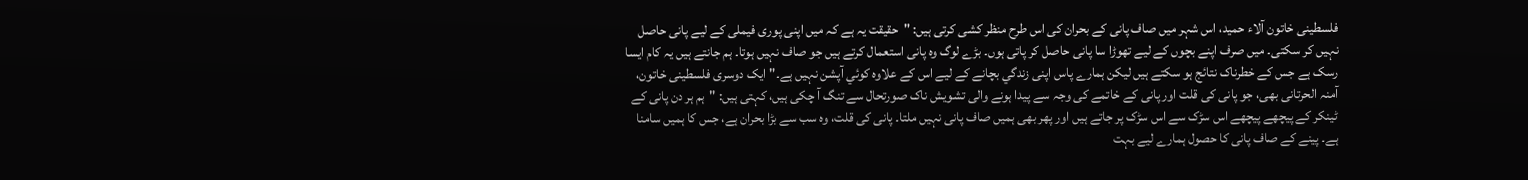فلسطینی خاتون آلاء حمید، اس شہر میں صاف پانی کے بحران کی اس طرح منظر کشی کرتی ہیں: "حقیقت یہ ہے کہ میں اپنی پوری فیملی کے لیے پانی حاصل نہیں کر سکتی۔ میں صرف اپنے بچوں کے لیے تھوڑا سا پانی حاصل کر پاتی ہوں۔ بڑے لوگ وہ پانی استعمال کرتے ہیں جو صاف نہیں ہوتا۔ ہم جانتے ہیں یہ کام ایسا رسک ہے جس کے خطرناک نتائج ہو سکتے ہیں لیکن ہمارے پاس اپنی زندگي بچانے کے لیے اس کے علاوہ کوئي آپشن نہیں ہے۔" ایک دوسری فلسطینی خاتون، آمنہ الحرتانی بھی، جو پانی کی قلت اور پانی کے خاتمے کی وجہ سے پیدا ہونے والی تشویش ناک صورتحال سے تنگ آ چکی ہیں، کہتی ہیں: "ہم ہر دن پانی کے ٹینکر کے پیچھے پیچھے اس سڑک سے اس سڑک پر جاتے ہیں اور پھر بھی ہمیں صاف پانی نہیں ملتا۔ پانی کی قلت، وہ سب سے بڑا بحران ہے، جس کا ہمیں سامنا ہے۔ پینے کے صاف پانی کا حصول ہمارے لیے بہت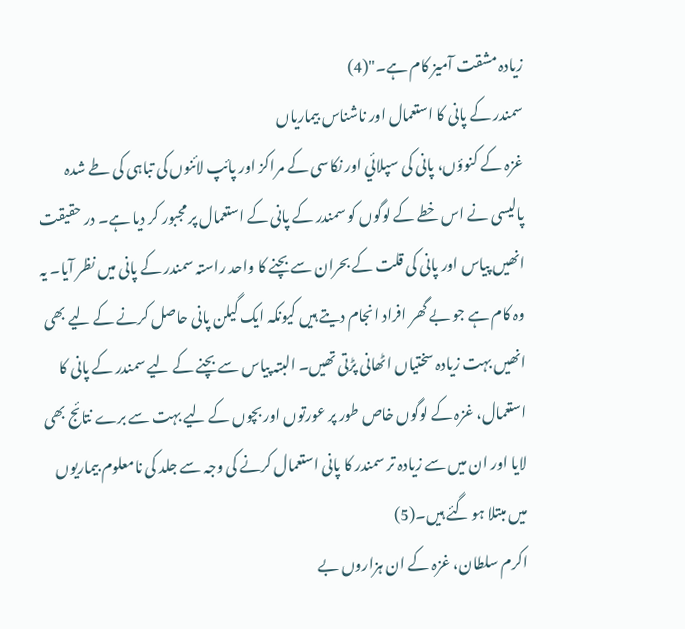زیادہ مشقت آمیز کام ہے۔"(4)
سمندر کے پانی کا استعمال اور ناشناس بیماریاں
غزہ کے کنوؤں، پانی کی سپلائي اور نکاسی کے مراکز اور پائپ لائنوں کی تباہی کی طے شدہ پالیسی نے اس خطے کے لوگوں کو سمندر کے پانی کے استعمال پر مجبور کر دیا ہے۔ در حقیقت انھیں پیاس اور پانی کی قلت کے بحران سے بچنے کا واحد راستہ سمندر کے پانی میں نظر آیا۔ یہ وہ کام ہے جو بے گھر افراد انجام دیتے ہیں کیونکہ ایک گیلن پانی حاصل کرنے کے لیے بھی انھیں بہت زیادہ سختیاں اٹھانی پڑتی تھیں۔ البتہ پیاس سے بچنے کے لیے سمندر کے پانی کا استعمال، غزہ کے لوگوں خاص طور پر عورتوں اور بچوں کے لیے بہت سے برے نتائج بھی لایا اور ان میں سے زیادہ تر سمندر کا پانی استعمال کرنے کی وجہ سے جلد کی نامعلوم بیماریوں میں مبتلا ہو گئے ہیں۔(5)
اکرم سلطان، غزہ کے ان ہزاروں بے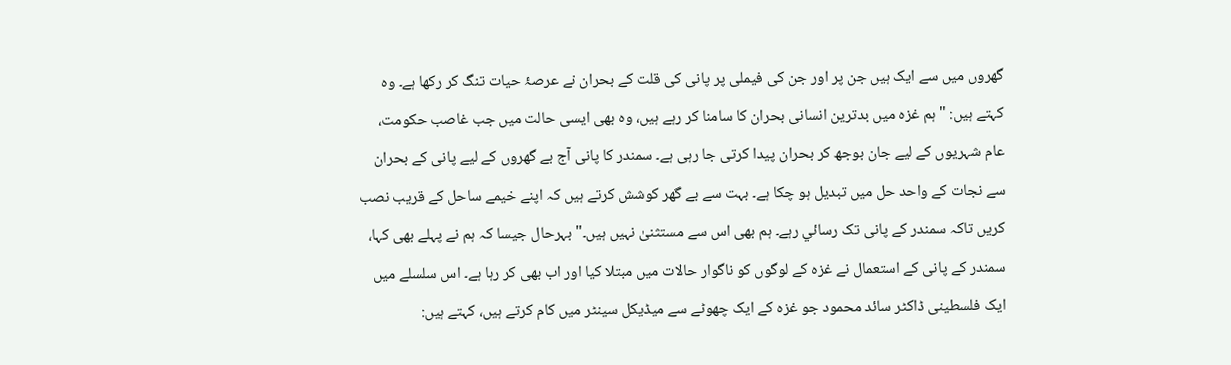گھروں میں سے ایک ہیں جن پر اور جن کی فیملی پر پانی کی قلت کے بحران نے عرصۂ حیات تنگ کر رکھا ہے۔ وہ کہتے ہیں: "ہم غزہ میں بدترین انسانی بحران کا سامنا کر رہے ہیں، وہ بھی ایسی حالت میں جب غاصب حکومت، عام شہریوں کے لیے جان بوجھ کر بحران پیدا کرتی جا رہی ہے۔ سمندر کا پانی آج بے گھروں کے لیے پانی کے بحران سے نجات کے واحد حل میں تبدیل ہو چکا ہے۔ بہت سے بے گھر کوشش کرتے ہیں کہ اپنے خیمے ساحل کے قریب نصب کریں تاکہ سمندر کے پانی تک رسائي رہے۔ ہم بھی اس سے مستثنیٰ نہیں ہیں۔" بہرحال جیسا کہ ہم نے پہلے بھی کہا، سمندر کے پانی کے استعمال نے غزہ کے لوگوں کو ناگوار حالات میں مبتلا کیا اور اب بھی کر رہا ہے۔ اس سلسلے میں ایک فلسطینی ڈاکٹر سائد محمود جو غزہ کے ایک چھوٹے سے میڈیکل سینٹر میں کام کرتے ہیں، کہتے ہیں: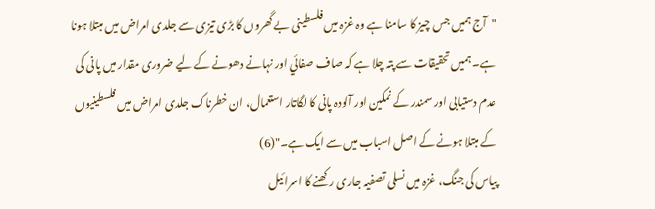"آج ہمیں جس چیز کا سامنا ہے وہ غزہ میں فلسطینی بے گھروں کا بڑی تیزی سے جلدی امراض میں مبتلا ہونا ہے۔ ہمیں تحقیقات سے پتہ چلا ہے کہ صاف صفائي اور نہانے دھونے کے لیے ضروری مقدار میں پانی کی عدم دستیابی اور سمندر کے نمکین اور آلودہ پانی کا لگاتار استعمال، ان خطرناک جلدی امراض میں فلسطینیوں کے مبتلا ہونے کے اصل اسباب میں سے ایک ہے۔"(6)
پیاس کی جنگ، غزہ میں نسلی تصفیہ جاری رکھنے کا اسرائيل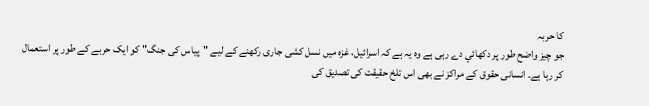کا حربہ
جو چیز واضح طور پر دکھائي دے رہی ہے وہ یہ ہے کہ اسرائيل، غزہ میں نسل کشی جاری رکھنے کے لیے "پیاس کی جنگ" کو ایک حربے کے طور پر استعمال کر رہا ہے۔ انسانی حقوق کے مراکز نے بھی اس تلخ حقیقت کی تصدیق کی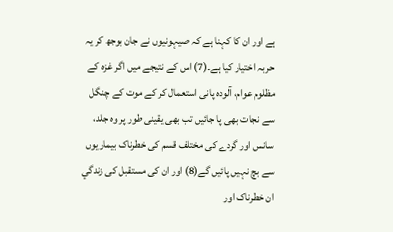ہے اور ان کا کہنا ہے کہ صیہونیوں نے جان بوجھ کر یہ حربہ اختیار کیا ہے۔(7) اس کے نتیجے میں اگر غزہ کے مظلوم عوام، آلودہ پانی استعمال کر کے موت کے چنگل سے نجات بھی پا جائیں تب بھی یقینی طور پر وہ جلد، سانس اور گردے کی مختلف قسم کی خطرناک بیماریوں سے بچ نہیں پائيں گے(8) اور ان کی مستقبل کی زندگي ان خطرناک اور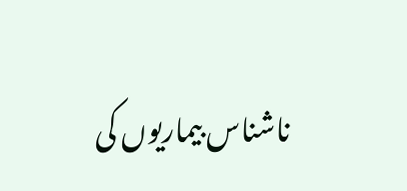ناشناس بیماریوں کی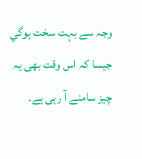وجہ سے بہت سخت ہوگي جیسا کہ اس وقت بھی یہ چیز سامنے آ رہی ہے۔